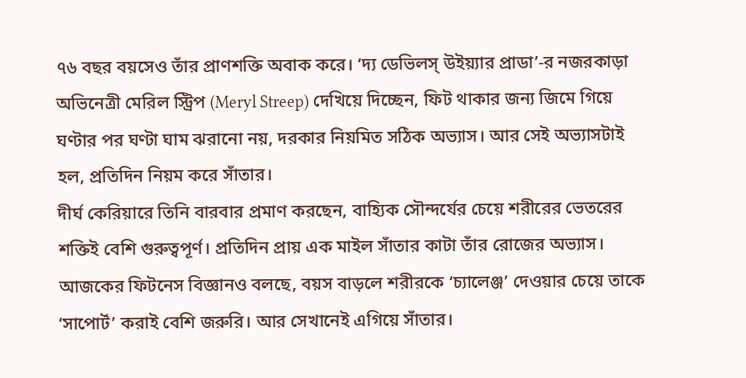৭৬ বছর বয়সেও তাঁর প্রাণশক্তি অবাক করে। ‘দ্য ডেভিলস্ উইয়্যার প্রাডা’-র নজরকাড়া অভিনেত্রী মেরিল স্ট্রিপ (Meryl Streep) দেখিয়ে দিচ্ছেন, ফিট থাকার জন্য জিমে গিয়ে ঘণ্টার পর ঘণ্টা ঘাম ঝরানো নয়, দরকার নিয়মিত সঠিক অভ্যাস। আর সেই অভ্যাসটাই হল, প্রতিদিন নিয়ম করে সাঁতার।
দীর্ঘ কেরিয়ারে তিনি বারবার প্রমাণ করছেন, বাহ্যিক সৌন্দর্যের চেয়ে শরীরের ভেতরের শক্তিই বেশি গুরুত্বপূর্ণ। প্রতিদিন প্রায় এক মাইল সাঁতার কাটা তাঁর রোজের অভ্যাস। আজকের ফিটনেস বিজ্ঞানও বলছে, বয়স বাড়লে শরীরকে ‘চ্যালেঞ্জ’ দেওয়ার চেয়ে তাকে ‘সাপোর্ট’ করাই বেশি জরুরি। আর সেখানেই এগিয়ে সাঁতার।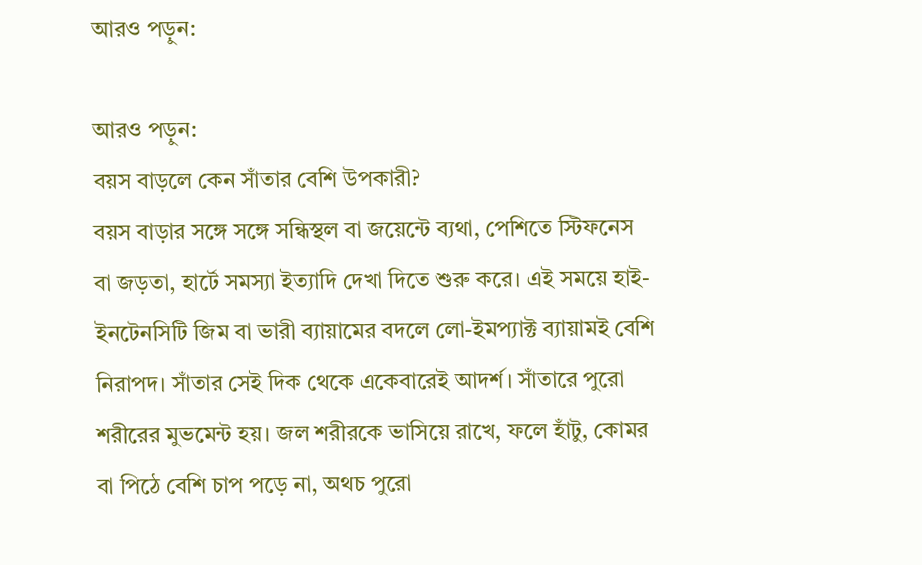আরও পড়ুন:

আরও পড়ুন:
বয়স বাড়লে কেন সাঁতার বেশি উপকারী?
বয়স বাড়ার সঙ্গে সঙ্গে সন্ধিস্থল বা জয়েন্টে ব্যথা, পেশিতে স্টিফনেস বা জড়তা, হার্টে সমস্যা ইত্যাদি দেখা দিতে শুরু করে। এই সময়ে হাই-ইনটেনসিটি জিম বা ভারী ব্যায়ামের বদলে লো-ইমপ্যাক্ট ব্যায়ামই বেশি নিরাপদ। সাঁতার সেই দিক থেকে একেবারেই আদর্শ। সাঁতারে পুরো শরীরের মুভমেন্ট হয়। জল শরীরকে ভাসিয়ে রাখে, ফলে হাঁটু, কোমর বা পিঠে বেশি চাপ পড়ে না, অথচ পুরো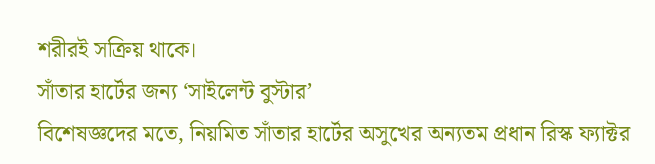শরীরই সক্রিয় থাকে।
সাঁতার হার্টের জন্য ‘সাইলেন্ট বুস্টার’
বিশেষজ্ঞদের মতে, নিয়মিত সাঁতার হার্টের অসুখের অন্যতম প্রধান রিস্ক ফ্যাক্টর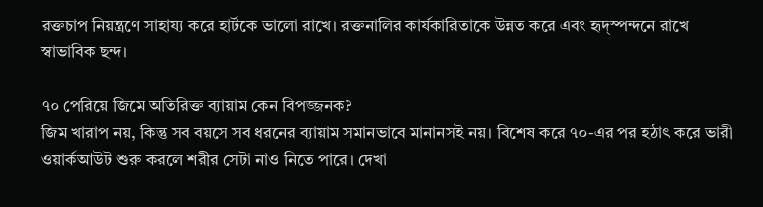রক্তচাপ নিয়ন্ত্রণে সাহায্য করে হার্টকে ভালো রাখে। রক্তনালির কার্যকারিতাকে উন্নত করে এবং হৃদ্স্পন্দনে রাখে স্বাভাবিক ছন্দ।

৭০ পেরিয়ে জিমে অতিরিক্ত ব্যায়াম কেন বিপজ্জনক?
জিম খারাপ নয়, কিন্তু সব বয়সে সব ধরনের ব্যায়াম সমানভাবে মানানসই নয়। বিশেষ করে ৭০-এর পর হঠাৎ করে ভারী ওয়ার্কআউট শুরু করলে শরীর সেটা নাও নিতে পারে। দেখা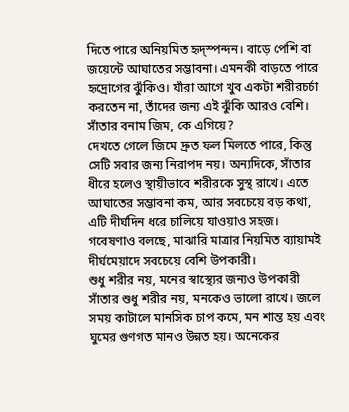দিতে পারে অনিয়মিত হৃদ্স্পন্দন। বাড়ে পেশি বা জয়েন্টে আঘাতের সম্ভাবনা। এমনকী বাড়তে পারে হৃদ্রোগের ঝুঁকিও। যাঁরা আগে খুব একটা শরীরচর্চা করতেন না, তাঁদের জন্য এই ঝুঁকি আরও বেশি।
সাঁতার বনাম জিম, কে এগিয়ে?
দেখতে গেলে জিমে দ্রুত ফল মিলতে পারে, কিন্তু সেটি সবার জন্য নিরাপদ নয়। অন্যদিকে, সাঁতার ধীরে হলেও স্থায়ীভাবে শরীরকে সুস্থ রাখে। এতে আঘাতের সম্ভাবনা কম, আর সবচেয়ে বড় কথা, এটি দীর্ঘদিন ধরে চালিয়ে যাওয়াও সহজ। গবেষণাও বলছে, মাঝারি মাত্রার নিয়মিত ব্যায়ামই দীর্ঘমেয়াদে সবচেয়ে বেশি উপকারী।
শুধু শরীর নয়, মনের স্বাস্থ্যের জন্যও উপকারী
সাঁতার শুধু শরীর নয়, মনকেও ভালো রাখে। জলে সময় কাটালে মানসিক চাপ কমে, মন শান্ত হয় এবং ঘুমের গুণগত মানও উন্নত হয়। অনেকের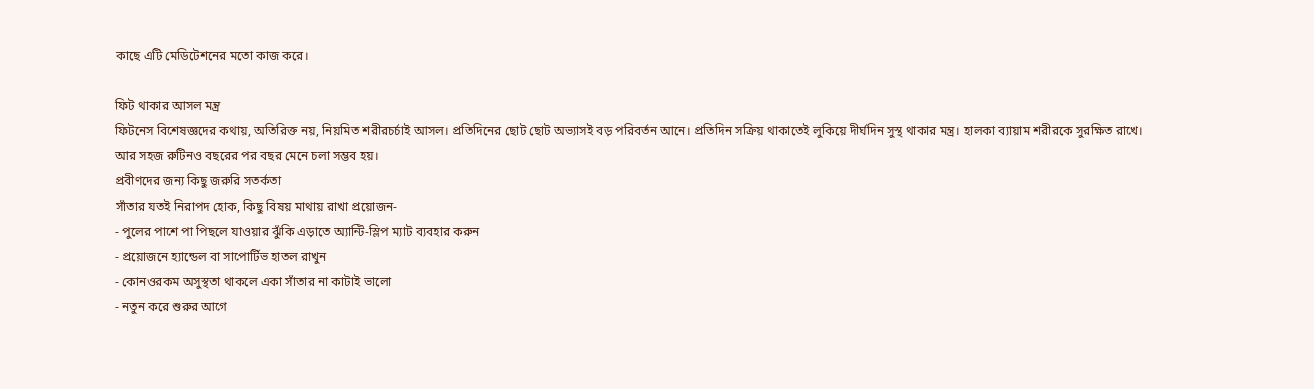কাছে এটি মেডিটেশনের মতো কাজ করে।

ফিট থাকার আসল মন্ত্র
ফিটনেস বিশেষজ্ঞদের কথায়, অতিরিক্ত নয়, নিয়মিত শরীরচর্চাই আসল। প্রতিদিনের ছোট ছোট অভ্যাসই বড় পরিবর্তন আনে। প্রতিদিন সক্রিয় থাকাতেই লুকিয়ে দীর্ঘদিন সুস্থ থাকার মন্ত্র। হালকা ব্যায়াম শরীরকে সুরক্ষিত রাখে। আর সহজ রুটিনও বছরের পর বছর মেনে চলা সম্ভব হয়।
প্রবীণদের জন্য কিছু জরুরি সতর্কতা
সাঁতার যতই নিরাপদ হোক, কিছু বিষয় মাথায় রাখা প্রয়োজন-
- পুলের পাশে পা পিছলে যাওয়ার ঝুঁকি এড়াতে অ্যান্টি-স্লিপ ম্যাট ব্যবহার করুন
- প্রয়োজনে হ্যান্ডেল বা সাপোর্টিভ হাতল রাখুন
- কোনওরকম অসুস্থতা থাকলে একা সাঁতার না কাটাই ভালো
- নতুন করে শুরুর আগে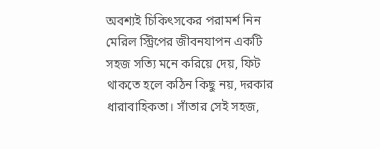অবশ্যই চিকিৎসকের পরামর্শ নিন
মেরিল স্ট্রিপের জীবনযাপন একটি সহজ সত্যি মনে করিয়ে দেয়, ফিট থাকতে হলে কঠিন কিছু নয়, দরকার ধারাবাহিকতা। সাঁতার সেই সহজ,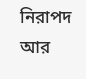নিরাপদ আর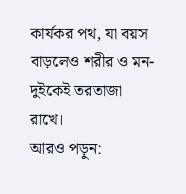কার্যকর পথ, যা বয়স বাড়লেও শরীর ও মন- দুইকেই তরতাজা রাখে।
আরও পড়ুন: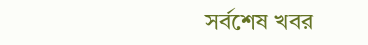সর্বশেষ খবর